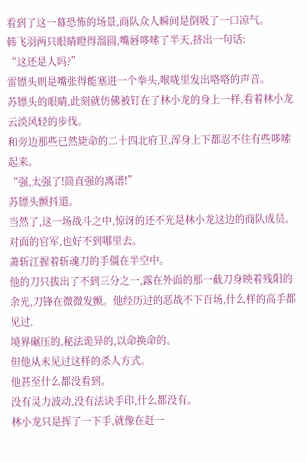看到了这一幕恐怖的场景,商队众人瞬间是倒吸了一口凉气。
韩飞羽两只眼睛瞪得溜圆,嘴唇哆嗦了半天,挤出一句话:
“这还是人吗?”
雷镖头则是嘴张得能塞进一个拳头,喉咙里发出咯咯的声音。
苏镖头的眼睛,此刻就仿佛被钉在了林小龙的身上一样,看着林小龙云淡风轻的步伐。
和旁边那些已然毙命的二十四北府卫,浑身上下都忍不住有些哆嗦起来。
“强,太强了!简直强的离谱!”
苏镖头颤抖道。
当然了,这一场战斗之中,惊讶的还不光是林小龙这边的商队成员。
对面的官军,也好不到哪里去。
萧斩江握着斩魂刀的手僵在半空中。
他的刀只拔出了不到三分之一,露在外面的那一截刀身映着残阳的余光,刀锋在微微发颤。他经历过的恶战不下百场,什么样的高手都见过.
境界碾压的,秘法诡异的,以命换命的。
但他从未见过这样的杀人方式。
他甚至什么都没看到。
没有灵力波动,没有法诀手印,什么都没有。
林小龙只是挥了一下手,就像在赶一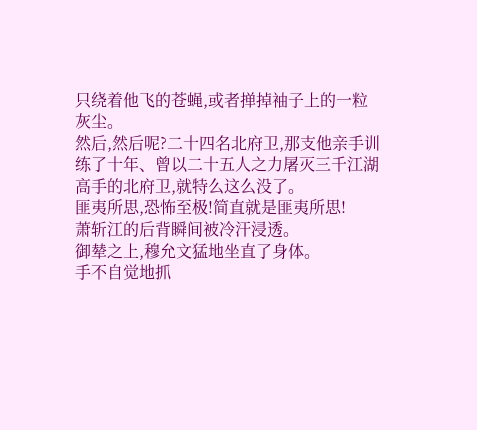只绕着他飞的苍蝇,或者掸掉袖子上的一粒灰尘。
然后,然后呢?二十四名北府卫,那支他亲手训练了十年、曾以二十五人之力屠灭三千江湖高手的北府卫,就特么这么没了。
匪夷所思,恐怖至极!简直就是匪夷所思!
萧斩江的后背瞬间被冷汗浸透。
御辇之上,穆允文猛地坐直了身体。
手不自觉地抓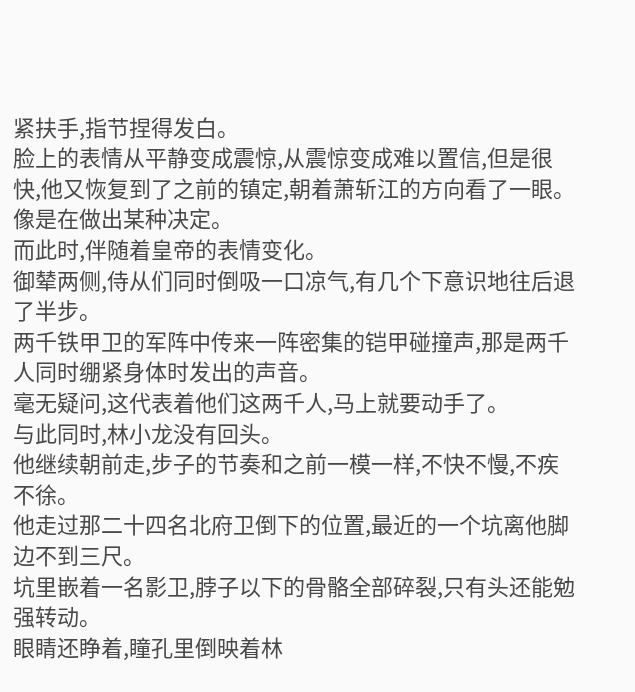紧扶手,指节捏得发白。
脸上的表情从平静变成震惊,从震惊变成难以置信,但是很快,他又恢复到了之前的镇定,朝着萧斩江的方向看了一眼。
像是在做出某种决定。
而此时,伴随着皇帝的表情变化。
御辇两侧,侍从们同时倒吸一口凉气,有几个下意识地往后退了半步。
两千铁甲卫的军阵中传来一阵密集的铠甲碰撞声,那是两千人同时绷紧身体时发出的声音。
毫无疑问,这代表着他们这两千人,马上就要动手了。
与此同时,林小龙没有回头。
他继续朝前走,步子的节奏和之前一模一样,不快不慢,不疾不徐。
他走过那二十四名北府卫倒下的位置,最近的一个坑离他脚边不到三尺。
坑里嵌着一名影卫,脖子以下的骨骼全部碎裂,只有头还能勉强转动。
眼睛还睁着,瞳孔里倒映着林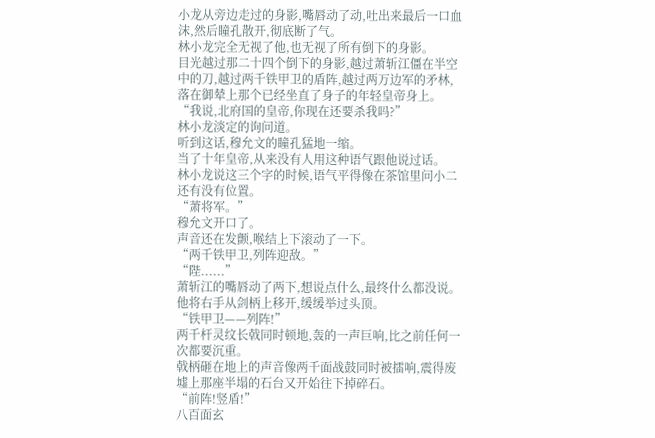小龙从旁边走过的身影,嘴唇动了动,吐出来最后一口血沫,然后瞳孔散开,彻底断了气。
林小龙完全无视了他,也无视了所有倒下的身影。
目光越过那二十四个倒下的身影,越过萧斩江僵在半空中的刀,越过两千铁甲卫的盾阵,越过两万边军的矛林,落在御辇上那个已经坐直了身子的年轻皇帝身上。
“我说,北府国的皇帝,你现在还要杀我吗?”
林小龙淡定的询问道。
听到这话,穆允文的瞳孔猛地一缩。
当了十年皇帝,从来没有人用这种语气跟他说过话。
林小龙说这三个字的时候,语气平得像在茶馆里问小二还有没有位置。
“萧将军。”
穆允文开口了。
声音还在发颤,喉结上下滚动了一下。
“两千铁甲卫,列阵迎敌。”
“陛......”
萧斩江的嘴唇动了两下,想说点什么,最终什么都没说。
他将右手从剑柄上移开,缓缓举过头顶。
“铁甲卫——列阵!”
两千杆灵纹长戟同时顿地,轰的一声巨响,比之前任何一次都要沉重。
戟柄砸在地上的声音像两千面战鼓同时被擂响,震得废墟上那座半塌的石台又开始往下掉碎石。
“前阵!竖盾!”
八百面玄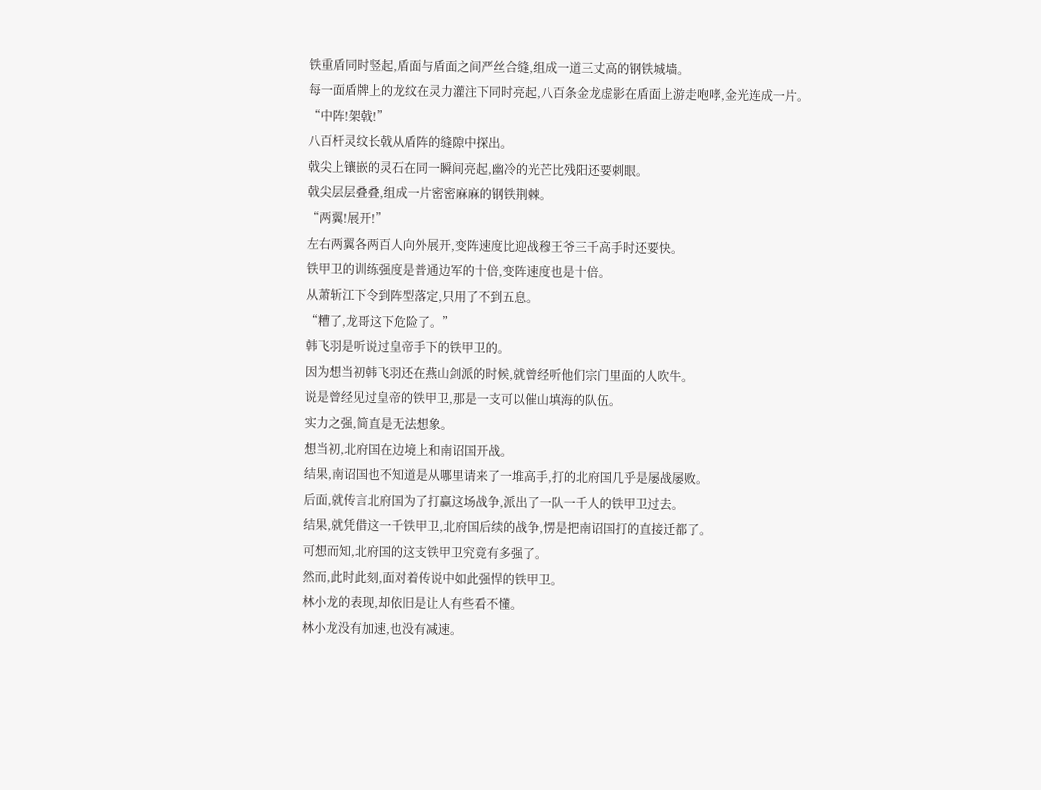铁重盾同时竖起,盾面与盾面之间严丝合缝,组成一道三丈高的钢铁城墙。
每一面盾牌上的龙纹在灵力灌注下同时亮起,八百条金龙虚影在盾面上游走咆哮,金光连成一片。
“中阵!架戟!”
八百杆灵纹长戟从盾阵的缝隙中探出。
戟尖上镶嵌的灵石在同一瞬间亮起,幽冷的光芒比残阳还要刺眼。
戟尖层层叠叠,组成一片密密麻麻的钢铁荆棘。
“两翼!展开!”
左右两翼各两百人向外展开,变阵速度比迎战穆王爷三千高手时还要快。
铁甲卫的训练强度是普通边军的十倍,变阵速度也是十倍。
从萧斩江下令到阵型落定,只用了不到五息。
“糟了,龙哥这下危险了。”
韩飞羽是听说过皇帝手下的铁甲卫的。
因为想当初韩飞羽还在燕山剑派的时候,就曾经听他们宗门里面的人吹牛。
说是曾经见过皇帝的铁甲卫,那是一支可以催山填海的队伍。
实力之强,简直是无法想象。
想当初,北府国在边境上和南诏国开战。
结果,南诏国也不知道是从哪里请来了一堆高手,打的北府国几乎是屡战屡败。
后面,就传言北府国为了打赢这场战争,派出了一队一千人的铁甲卫过去。
结果,就凭借这一千铁甲卫,北府国后续的战争,愣是把南诏国打的直接迁都了。
可想而知,北府国的这支铁甲卫究竟有多强了。
然而,此时此刻,面对着传说中如此强悍的铁甲卫。
林小龙的表现,却依旧是让人有些看不懂。
林小龙没有加速,也没有减速。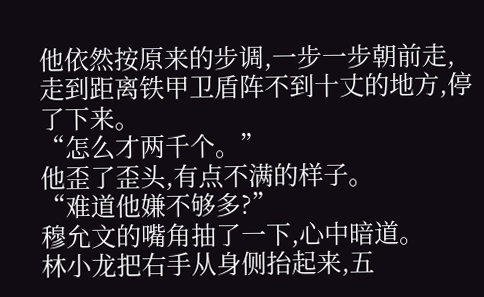他依然按原来的步调,一步一步朝前走,走到距离铁甲卫盾阵不到十丈的地方,停了下来。
“怎么才两千个。”
他歪了歪头,有点不满的样子。
“难道他嫌不够多?”
穆允文的嘴角抽了一下,心中暗道。
林小龙把右手从身侧抬起来,五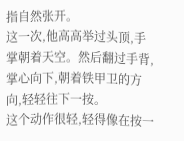指自然张开。
这一次,他高高举过头顶,手掌朝着天空。然后翻过手背,掌心向下,朝着铁甲卫的方向,轻轻往下一按。
这个动作很轻,轻得像在按一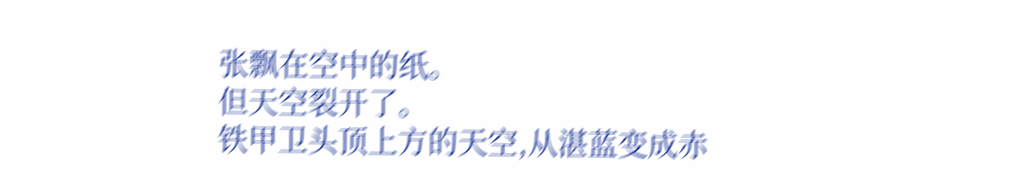张飘在空中的纸。
但天空裂开了。
铁甲卫头顶上方的天空,从湛蓝变成赤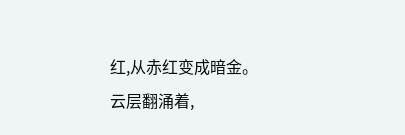红,从赤红变成暗金。
云层翻涌着,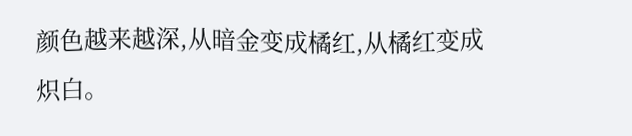颜色越来越深,从暗金变成橘红,从橘红变成炽白。